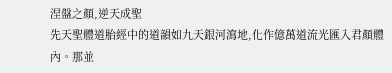涅盤之顏,逆天成聖
先天聖體道胎經中的道韻如九天銀河瀉地,化作億萬道流光匯入君顏體內。那並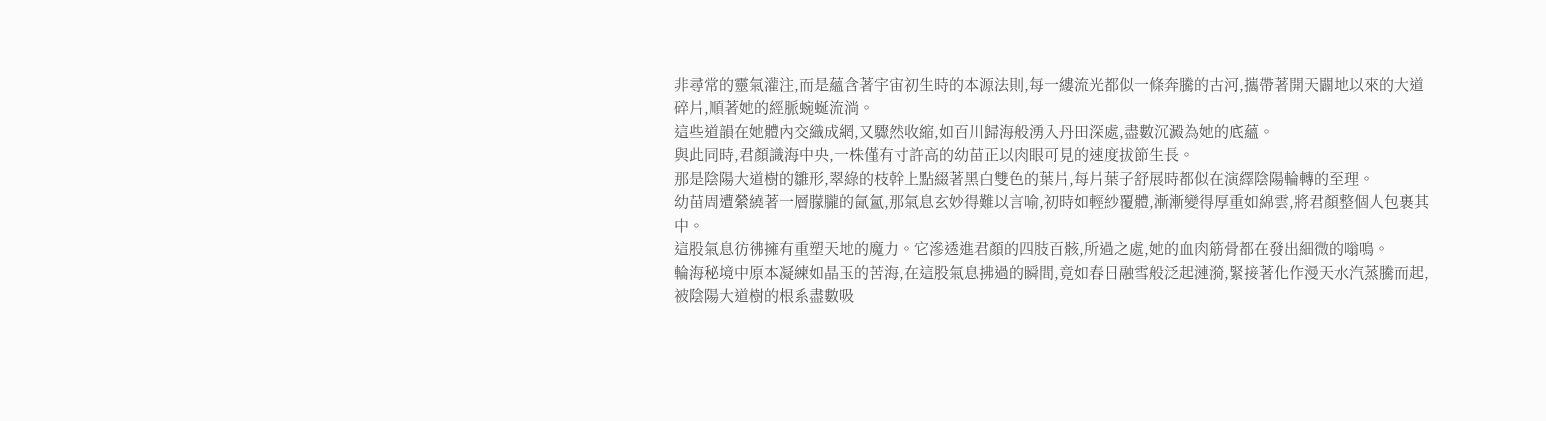非尋常的靈氣灌注,而是蘊含著宇宙初生時的本源法則,每一縷流光都似一條奔騰的古河,攜帶著開天闢地以來的大道碎片,順著她的經脈蜿蜒流淌。
這些道韻在她體內交織成網,又驟然收縮,如百川歸海般湧入丹田深處,盡數沉澱為她的底蘊。
與此同時,君顏識海中央,一株僅有寸許高的幼苗正以肉眼可見的速度拔節生長。
那是陰陽大道樹的雛形,翠綠的枝幹上點綴著黑白雙色的葉片,每片葉子舒展時都似在演繹陰陽輪轉的至理。
幼苗周遭縈繞著一層朦朧的氤氳,那氣息玄妙得難以言喻,初時如輕紗覆體,漸漸變得厚重如綿雲,將君顏整個人包裹其中。
這股氣息彷彿擁有重塑天地的魔力。它滲透進君顏的四肢百骸,所過之處,她的血肉筋骨都在發出細微的嗡鳴。
輪海秘境中原本凝練如晶玉的苦海,在這股氣息拂過的瞬間,竟如春日融雪般泛起漣漪,緊接著化作漫天水汽蒸騰而起,被陰陽大道樹的根系盡數吸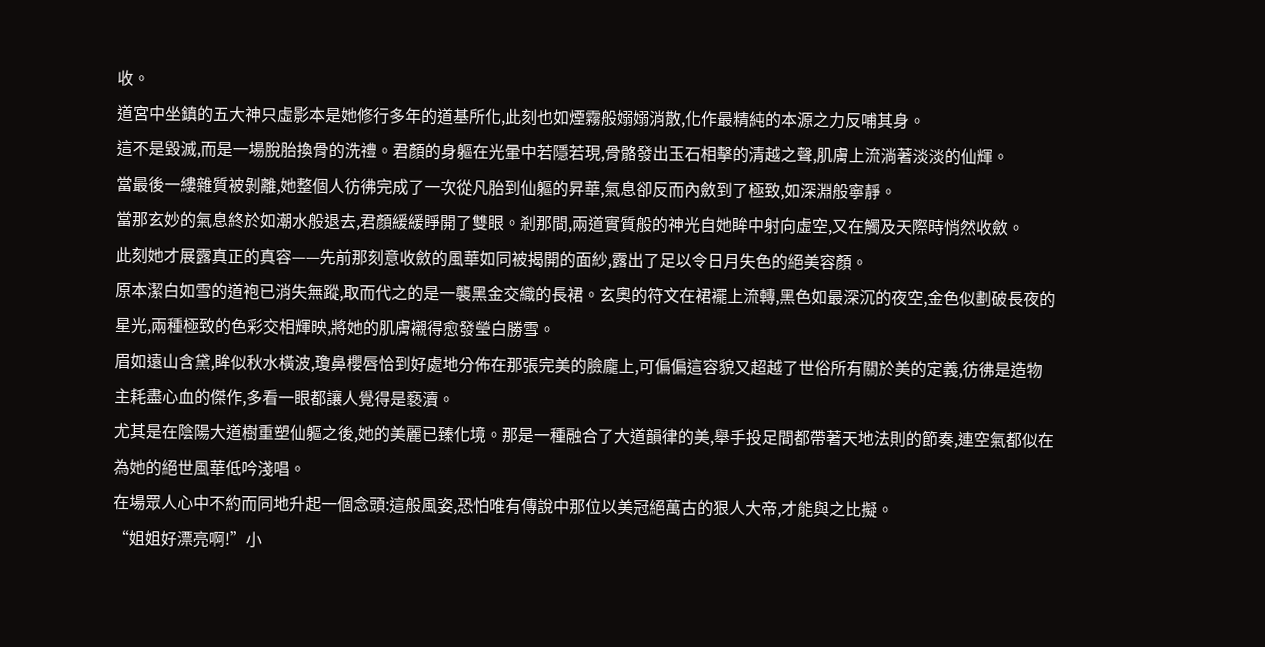收。
道宮中坐鎮的五大神只虛影本是她修行多年的道基所化,此刻也如煙霧般嫋嫋消散,化作最精純的本源之力反哺其身。
這不是毀滅,而是一場脫胎換骨的洗禮。君顏的身軀在光暈中若隱若現,骨骼發出玉石相擊的清越之聲,肌膚上流淌著淡淡的仙輝。
當最後一縷雜質被剝離,她整個人彷彿完成了一次從凡胎到仙軀的昇華,氣息卻反而內斂到了極致,如深淵般寧靜。
當那玄妙的氣息終於如潮水般退去,君顏緩緩睜開了雙眼。剎那間,兩道實質般的神光自她眸中射向虛空,又在觸及天際時悄然收斂。
此刻她才展露真正的真容——先前那刻意收斂的風華如同被揭開的面紗,露出了足以令日月失色的絕美容顏。
原本潔白如雪的道袍已消失無蹤,取而代之的是一襲黑金交織的長裙。玄奧的符文在裙襬上流轉,黑色如最深沉的夜空,金色似劃破長夜的星光,兩種極致的色彩交相輝映,將她的肌膚襯得愈發瑩白勝雪。
眉如遠山含黛,眸似秋水橫波,瓊鼻櫻唇恰到好處地分佈在那張完美的臉龐上,可偏偏這容貌又超越了世俗所有關於美的定義,彷彿是造物主耗盡心血的傑作,多看一眼都讓人覺得是褻瀆。
尤其是在陰陽大道樹重塑仙軀之後,她的美麗已臻化境。那是一種融合了大道韻律的美,舉手投足間都帶著天地法則的節奏,連空氣都似在為她的絕世風華低吟淺唱。
在場眾人心中不約而同地升起一個念頭:這般風姿,恐怕唯有傳說中那位以美冠絕萬古的狠人大帝,才能與之比擬。
“姐姐好漂亮啊!”小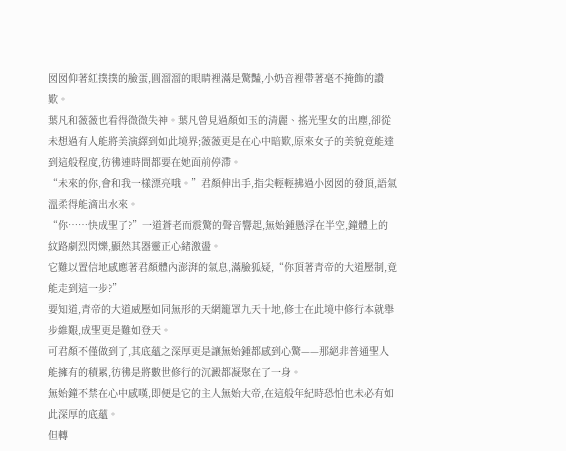囡囡仰著紅撲撲的臉蛋,圓溜溜的眼睛裡滿是驚豔,小奶音裡帶著毫不掩飾的讚歎。
葉凡和薇薇也看得微微失神。葉凡曾見過顏如玉的清麗、搖光聖女的出塵,卻從未想過有人能將美演繹到如此境界;薇薇更是在心中暗歎,原來女子的美貌竟能達到這般程度,彷彿連時間都要在她面前停滯。
“未來的你,會和我一樣漂亮哦。”君顏伸出手,指尖輕輕拂過小囡囡的發頂,語氣溫柔得能滴出水來。
“你……快成聖了?”一道蒼老而震驚的聲音響起,無始鍾懸浮在半空,鐘體上的紋路劇烈閃爍,顯然其器靈正心緒激盪。
它難以置信地感應著君顏體內澎湃的氣息,滿臉狐疑,“你頂著青帝的大道壓制,竟能走到這一步?”
要知道,青帝的大道威壓如同無形的天網籠罩九天十地,修士在此境中修行本就舉步維艱,成聖更是難如登天。
可君顏不僅做到了,其底蘊之深厚更是讓無始鍾都感到心驚——那絕非普通聖人能擁有的積累,彷彿是將數世修行的沉澱都凝聚在了一身。
無始鐘不禁在心中感嘆,即便是它的主人無始大帝,在這般年紀時恐怕也未必有如此深厚的底蘊。
但轉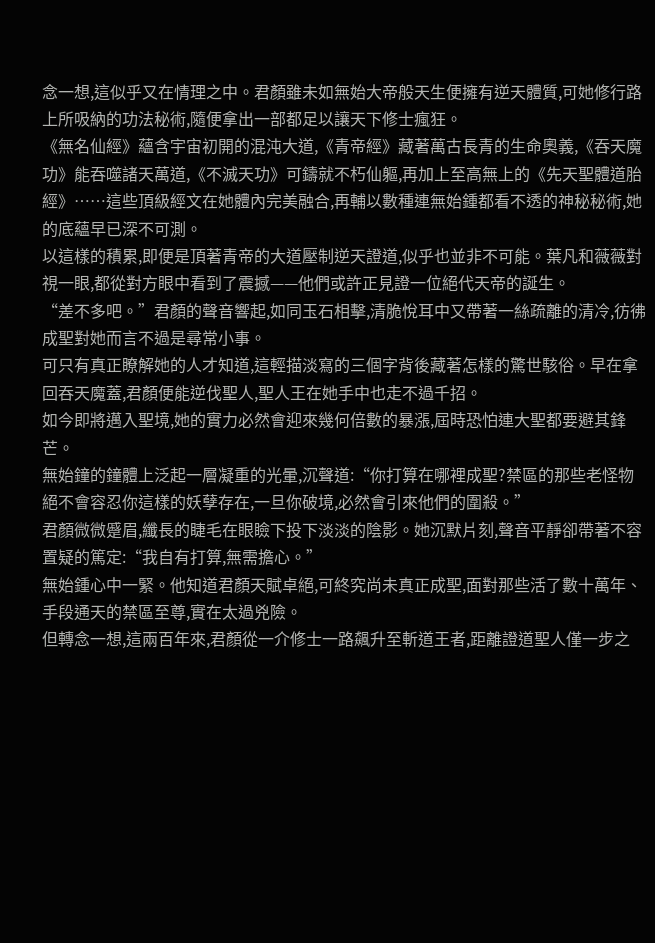念一想,這似乎又在情理之中。君顏雖未如無始大帝般天生便擁有逆天體質,可她修行路上所吸納的功法秘術,隨便拿出一部都足以讓天下修士瘋狂。
《無名仙經》蘊含宇宙初開的混沌大道,《青帝經》藏著萬古長青的生命奧義,《吞天魔功》能吞噬諸天萬道,《不滅天功》可鑄就不朽仙軀,再加上至高無上的《先天聖體道胎經》……這些頂級經文在她體內完美融合,再輔以數種連無始鍾都看不透的神秘秘術,她的底蘊早已深不可測。
以這樣的積累,即便是頂著青帝的大道壓制逆天證道,似乎也並非不可能。葉凡和薇薇對視一眼,都從對方眼中看到了震撼——他們或許正見證一位絕代天帝的誕生。
“差不多吧。”君顏的聲音響起,如同玉石相擊,清脆悅耳中又帶著一絲疏離的清冷,彷彿成聖對她而言不過是尋常小事。
可只有真正瞭解她的人才知道,這輕描淡寫的三個字背後藏著怎樣的驚世駭俗。早在拿回吞天魔蓋,君顏便能逆伐聖人,聖人王在她手中也走不過千招。
如今即將邁入聖境,她的實力必然會迎來幾何倍數的暴漲,屆時恐怕連大聖都要避其鋒芒。
無始鐘的鐘體上泛起一層凝重的光暈,沉聲道:“你打算在哪裡成聖?禁區的那些老怪物絕不會容忍你這樣的妖孽存在,一旦你破境,必然會引來他們的圍殺。”
君顏微微蹙眉,纖長的睫毛在眼瞼下投下淡淡的陰影。她沉默片刻,聲音平靜卻帶著不容置疑的篤定:“我自有打算,無需擔心。”
無始鍾心中一緊。他知道君顏天賦卓絕,可終究尚未真正成聖,面對那些活了數十萬年、手段通天的禁區至尊,實在太過兇險。
但轉念一想,這兩百年來,君顏從一介修士一路飆升至斬道王者,距離證道聖人僅一步之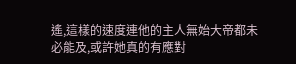遙,這樣的速度連他的主人無始大帝都未必能及,或許她真的有應對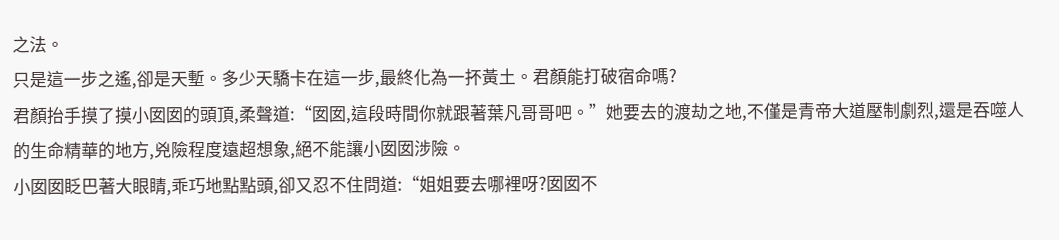之法。
只是這一步之遙,卻是天塹。多少天驕卡在這一步,最終化為一抔黃土。君顏能打破宿命嗎?
君顏抬手摸了摸小囡囡的頭頂,柔聲道:“囡囡,這段時間你就跟著葉凡哥哥吧。”她要去的渡劫之地,不僅是青帝大道壓制劇烈,還是吞噬人的生命精華的地方,兇險程度遠超想象,絕不能讓小囡囡涉險。
小囡囡眨巴著大眼睛,乖巧地點點頭,卻又忍不住問道:“姐姐要去哪裡呀?囡囡不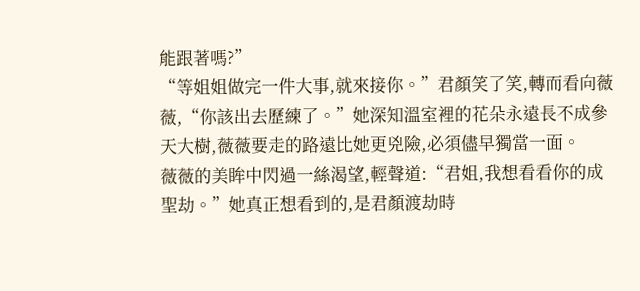能跟著嗎?”
“等姐姐做完一件大事,就來接你。”君顏笑了笑,轉而看向薇薇,“你該出去歷練了。”她深知溫室裡的花朵永遠長不成參天大樹,薇薇要走的路遠比她更兇險,必須儘早獨當一面。
薇薇的美眸中閃過一絲渴望,輕聲道:“君姐,我想看看你的成聖劫。”她真正想看到的,是君顏渡劫時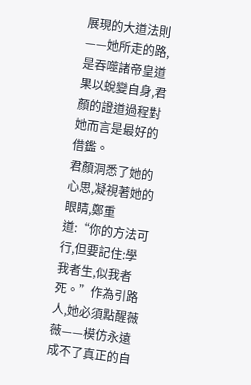展現的大道法則——她所走的路,是吞噬諸帝皇道果以蛻變自身,君顏的證道過程對她而言是最好的借鑑。
君顏洞悉了她的心思,凝視著她的眼睛,鄭重道:“你的方法可行,但要記住:學我者生,似我者死。”作為引路人,她必須點醒薇薇——模仿永遠成不了真正的自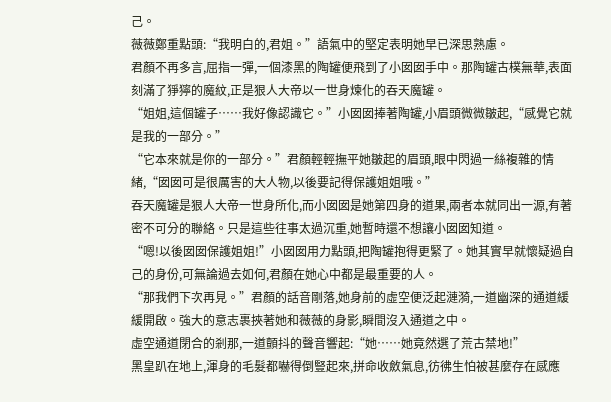己。
薇薇鄭重點頭:“我明白的,君姐。”語氣中的堅定表明她早已深思熟慮。
君顏不再多言,屈指一彈,一個漆黑的陶罐便飛到了小囡囡手中。那陶罐古樸無華,表面刻滿了猙獰的魔紋,正是狠人大帝以一世身煉化的吞天魔罐。
“姐姐,這個罐子……我好像認識它。”小囡囡捧著陶罐,小眉頭微微皺起,“感覺它就是我的一部分。”
“它本來就是你的一部分。”君顏輕輕撫平她皺起的眉頭,眼中閃過一絲複雜的情緒,“囡囡可是很厲害的大人物,以後要記得保護姐姐哦。”
吞天魔罐是狠人大帝一世身所化,而小囡囡是她第四身的道果,兩者本就同出一源,有著密不可分的聯絡。只是這些往事太過沉重,她暫時還不想讓小囡囡知道。
“嗯!以後囡囡保護姐姐!”小囡囡用力點頭,把陶罐抱得更緊了。她其實早就懷疑過自己的身份,可無論過去如何,君顏在她心中都是最重要的人。
“那我們下次再見。”君顏的話音剛落,她身前的虛空便泛起漣漪,一道幽深的通道緩緩開啟。強大的意志裹挾著她和薇薇的身影,瞬間沒入通道之中。
虛空通道閉合的剎那,一道顫抖的聲音響起:“她……她竟然選了荒古禁地!”
黑皇趴在地上,渾身的毛髮都嚇得倒豎起來,拼命收斂氣息,彷彿生怕被甚麼存在感應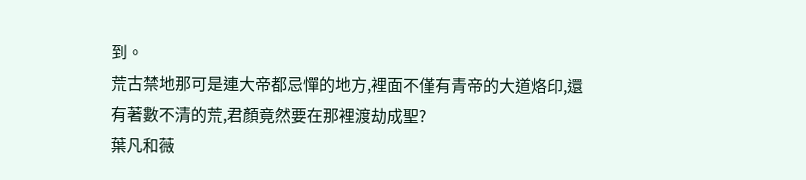到。
荒古禁地那可是連大帝都忌憚的地方,裡面不僅有青帝的大道烙印,還有著數不清的荒,君顏竟然要在那裡渡劫成聖?
葉凡和薇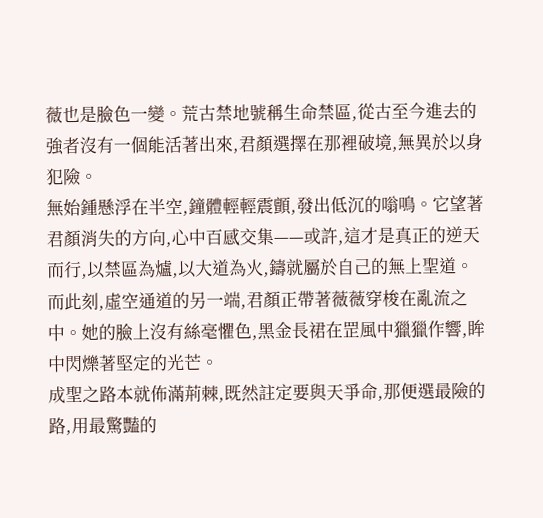薇也是臉色一變。荒古禁地號稱生命禁區,從古至今進去的強者沒有一個能活著出來,君顏選擇在那裡破境,無異於以身犯險。
無始鍾懸浮在半空,鐘體輕輕震顫,發出低沉的嗡鳴。它望著君顏消失的方向,心中百感交集——或許,這才是真正的逆天而行,以禁區為爐,以大道為火,鑄就屬於自己的無上聖道。
而此刻,虛空通道的另一端,君顏正帶著薇薇穿梭在亂流之中。她的臉上沒有絲毫懼色,黑金長裙在罡風中獵獵作響,眸中閃爍著堅定的光芒。
成聖之路本就佈滿荊棘,既然註定要與天爭命,那便選最險的路,用最驚豔的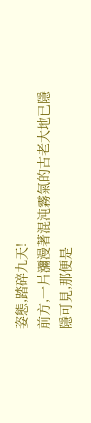姿態,踏碎九天!
前方,一片瀰漫著混沌霧氣的古老大地已隱隱可見,那便是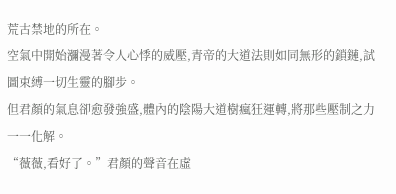荒古禁地的所在。
空氣中開始瀰漫著令人心悸的威壓,青帝的大道法則如同無形的鎖鏈,試圖束縛一切生靈的腳步。
但君顏的氣息卻愈發強盛,體內的陰陽大道樹瘋狂運轉,將那些壓制之力一一化解。
“薇薇,看好了。”君顏的聲音在虛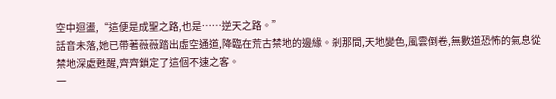空中迴盪,“這便是成聖之路,也是……逆天之路。”
話音未落,她已帶著薇薇踏出虛空通道,降臨在荒古禁地的邊緣。剎那間,天地變色,風雲倒卷,無數道恐怖的氣息從禁地深處甦醒,齊齊鎖定了這個不速之客。
一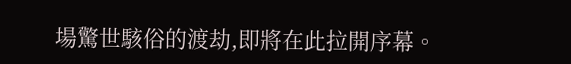場驚世駭俗的渡劫,即將在此拉開序幕。